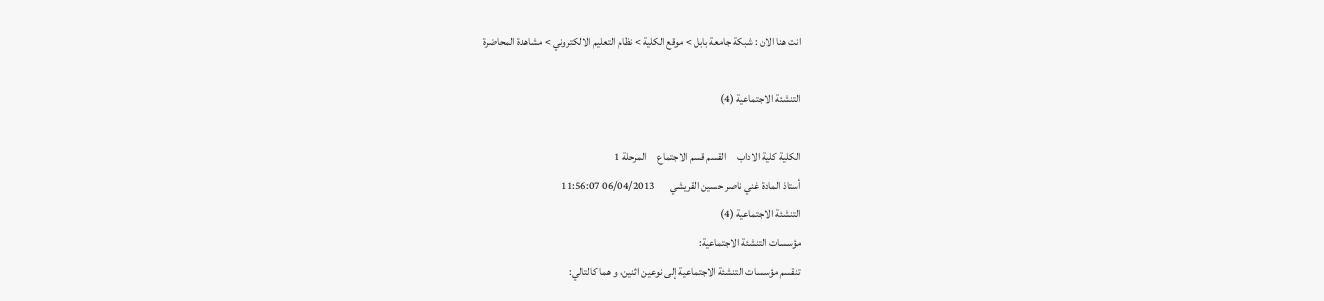انت هنا الان : شبكة جامعة بابل > موقع الكلية > نظام التعليم الالكتروني > مشاهدة المحاضرة

التنشئة الاجتماعية (4)

الكلية كلية الاداب     القسم قسم الاجتماع     المرحلة 1
أستاذ المادة غني ناصر حسين القريشي       06/04/2013 11:56:07
التنشئة الاجتماعية (4)
مؤسسات التنشئة الاجتماعية:
تنقسم مؤسسات التنشئة الاجتماعية إلى نوعين اثنين، و هما كالتالي: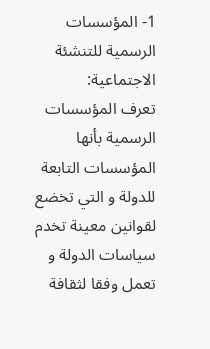1- المؤسسات الرسمية للتنشئة الاجتماعية:
تعرف المؤسسات الرسمية بأنها المؤسسات التابعة للدولة و التي تخضع لقوانين معينة تخدم سياسات الدولة و تعمل وفقا لثقافة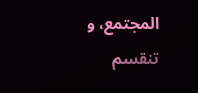المجتمع، و تنقسم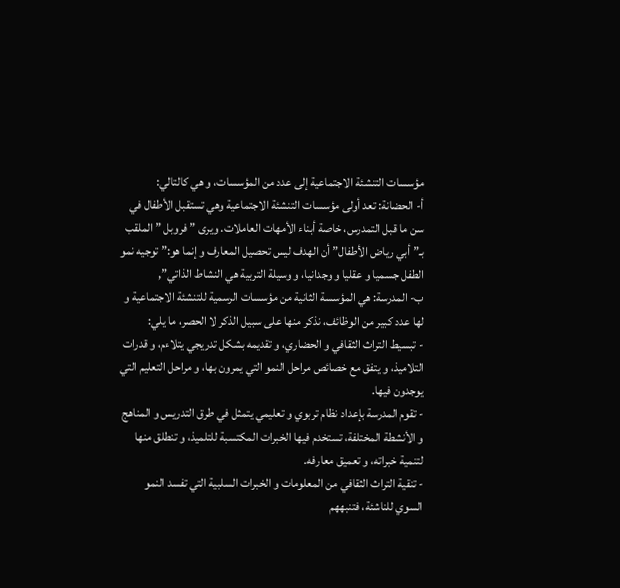مؤسسات التنشئة الاجتماعية إلى عدد من المؤسسات، و هي كالتالي:
أ- الحضانة: تعد أولى مؤسسات التنشئة الاجتماعية وهي تستقبل الأطفال في سن ما قبل التمدرس، خاصة أبناء الأمهات العاملات. ويرى ” فروبل ” الملقب بـ”أبي رياض الأطفال” أن الهدف ليس تحصيل المعارف و إنما هو:” توجيه نمو الطفل جسميا و عقليا و وجدانيا، و وسيلة التربية هي النشاط الذاتي”,
ب- المدرسة: هي المؤسسة الثانية من مؤسسات الرسمية للتنشئة الاجتماعية و لها عدد كبير من الوظائف، نذكر منها على سبيل الذكر لا الحصر، ما يلي:
- تبسيط التراث الثقافي و الحضاري، و تقديمه بشكل تدريجي يتلاءم، و قدرات التلاميذ، و يتفق مع خصائص مراحل النمو التي يمرون بها، و مراحل التعليم التي يوجدون فيها.
- تقوم المدرسة بإعداد نظام تربوي و تعليمي يتمثل في طرق التدريس و المناهج و الأنشطة المختلفة، تستخدم فيها الخبرات المكتسبة للتلميذ، و تنطلق منها لتنمية خبراته، و تعميق معارفه.
- تنقية التراث الثقافي من المعلومات و الخبرات السلبية التي تفسد النمو السوي للناشئة، فتنبههم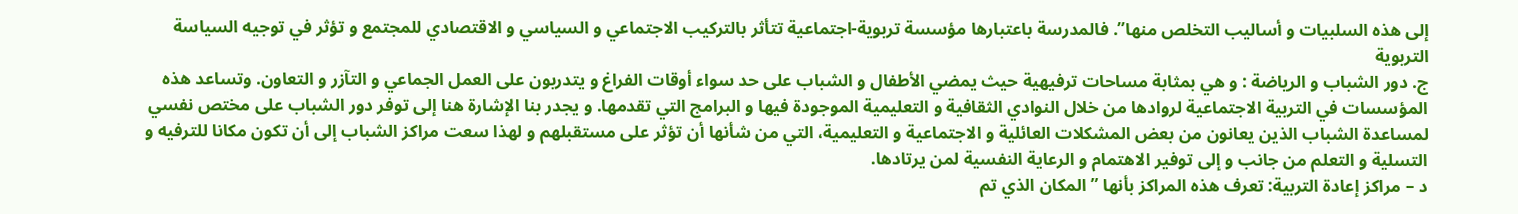إلى هذه السلبيات و أساليب التخلص منها”. فالمدرسة باعتبارها مؤسسة تربوية-اجتماعية تتأثر بالتركيب الاجتماعي و السياسي و الاقتصادي للمجتمع و تؤثر في توجيه السياسة التربوية
ج. دور الشباب و الرياضة : و هي بمثابة مساحات ترفيهية حيث يمضي الأطفال و الشباب على حد سواء أوقات الفراغ و يتدربون على العمل الجماعي و التآزر و التعاون. وتساعد هذه المؤسسات في التربية الاجتماعية لروادها من خلال النوادي الثقافية و التعليمية الموجودة فيها و البرامج التي تقدمها. و يجدر بنا الإشارة هنا إلى توفر دور الشباب على مختص نفسي لمساعدة الشباب الذين يعانون من بعض المشكلات العائلية و الاجتماعية و التعليمية، التي من شأنها أن تؤثر على مستقبلهم و لهذا سعت مراكز الشباب إلى أن تكون مكانا للترفيه و التسلية و التعلم من جانب و إلى توفير الاهتمام و الرعاية النفسية لمن يرتادها.
د – مراكز إعادة التربية: تعرف هذه المراكز بأنها ” المكان الذي تم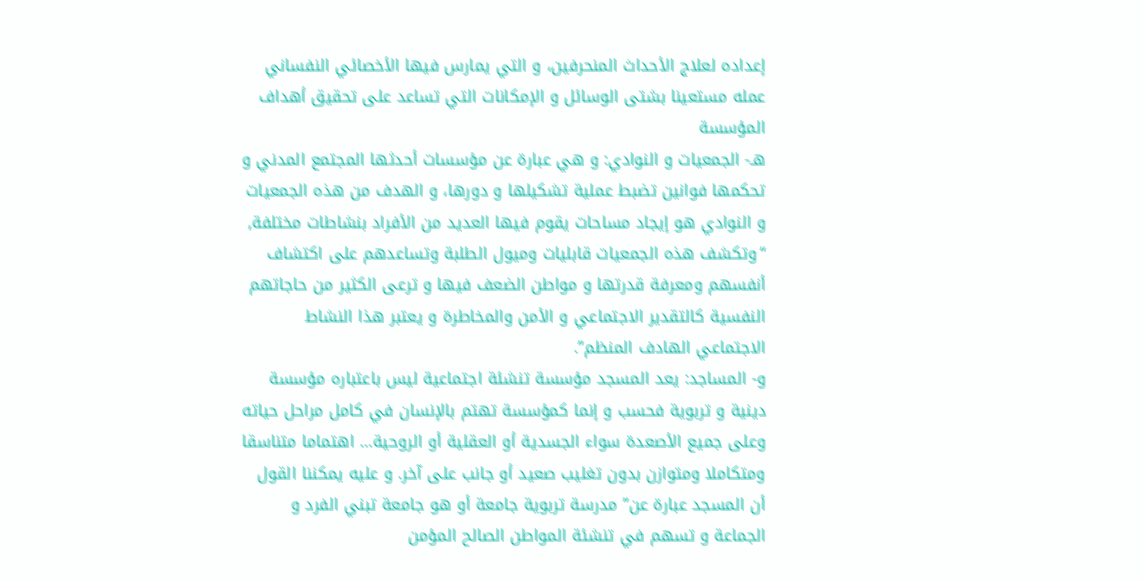إعداده لعلاج الأحداث المنحرفين، و التي يمارس فيها الأخصائي النفساني عمله مستعينا بشتى الوسائل و الإمكانات التي تساعد على تحقيق أهداف المؤسسة
هـ- الجمعيات و النوادي: و هي عبارة عن مؤسسات أحدثها المجتمع المدني و تحكمها فوانين تضبط عملية تشكيلها و دورها، و الهدف من هذه الجمعيات و النوادي هو إيجاد مساحات يقوم فيها العديد من الأفراد بنشاطات مختلفة, “وتكشف هذه الجمعيات قابليات وميول الطلبة وتساعدهم على اكتشاف أنفسهم ومعرفة قدرتها و مواطن الضعف فيها و ترعى الكثير من حاجاتهم النفسية كالتقدير الاجتماعي و الأمن والمخاطرة و يعتبر هذا النشاط الاجتماعي الهادف المنظم”.
و- المساجد: يعد المسجد مؤسسة تنشئة اجتماعية ليس باعتباره مؤسسة دينية و تربوية فحسب و إنما كمؤسسة تهتم بالإنسان في كامل مراحل حياته وعلى جميع الأصعدة سواء الجسدية أو العقلية أو الروحية… اهتماما متناسقا ومتكاملا ومتوازن بدون تغليب صعيد أو جانب على آخر. و عليه يمكننا القول أن المسجد عبارة عن” مدرسة تربوية جامعة أو هو جامعة تبني الفرد و الجماعة و تسهم في تنشئة المواطن الصالح المؤمن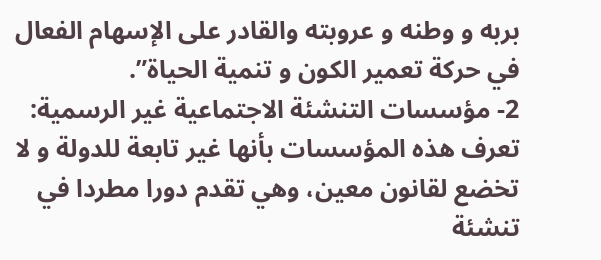بربه و وطنه و عروبته والقادر على الإسهام الفعال في حركة تعمير الكون و تنمية الحياة”.
2- مؤسسات التنشئة الاجتماعية غير الرسمية:
تعرف هذه المؤسسات بأنها غير تابعة للدولة و لا تخضع لقانون معين، وهي تقدم دورا مطردا في تنشئة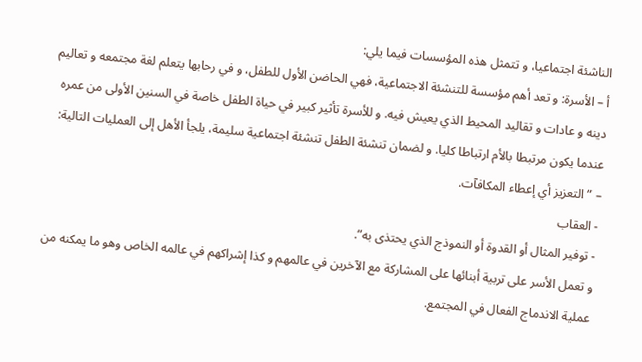الناشئة اجتماعيا، و تتمثل هذه المؤسسات فيما يلي:
أ – الأسرة: و تعد أهم مؤسسة للتنشئة الاجتماعية، فهي الحاضن الأول للطفل، و في رحابها يتعلم لغة مجتمعه و تعاليم دينه و عادات و تقاليد المحيط الذي يعيش فيه. و للأسرة تأثير كبير في حياة الطفل خاصة في السنين الأولى من عمره عندما يكون مرتبطا بالأم ارتباطا كليا. و لضمان تنشئة الطفل تنشئة اجتماعية سليمة، يلجأ الأهل إلى العمليات التالية:
– ” التعزيز أي إعطاء المكافآت.
- العقاب
- توفير المثال أو القدوة أو النموذج الذي يحتذى به”.
و تعمل الأسر على تربية أبنائها على المشاركة مع الآخرين في عالمهم و كذا إشراكهم في عالمه الخاص وهو ما يمكنه من عملية الاندماج الفعال في المجتمع.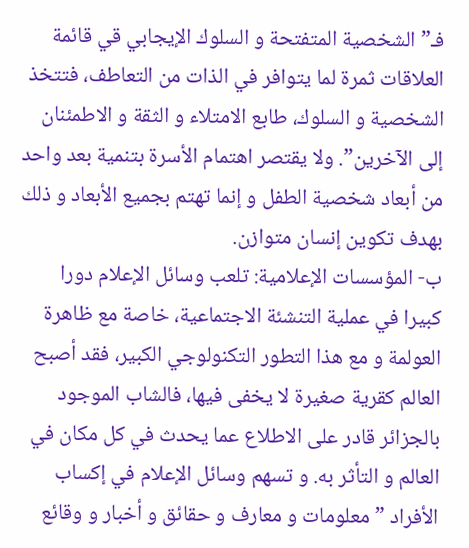فـ”الشخصية المتفتحة و السلوك الإيجابي قي قائمة العلاقات ثمرة لما يتوافر في الذات من التعاطف، فتتخذ الشخصية و السلوك، طابع الامتلاء و الثقة و الاطمئنان إلى الآخرين”. ولا يقتصر اهتمام الأسرة بتنمية بعد واحد من أبعاد شخصية الطفل و إنما تهتم بجميع الأبعاد و ذلك بهدف تكوين إنسان متوازن.
ب- المؤسسات الإعلامية: تلعب وسائل الإعلام دورا كبيرا في عملية التنشئة الاجتماعية، خاصة مع ظاهرة العولمة و مع هذا التطور التكنولوجي الكبير، فقد أصبح العالم كقرية صغيرة لا يخفى فيها، فالشاب الموجود بالجزائر قادر على الاطلاع عما يحدث في كل مكان في العالم و التأثر به. و تسهم وسائل الإعلام في إكساب الأفراد ” معلومات و معارف و حقائق و أخبار و وقائع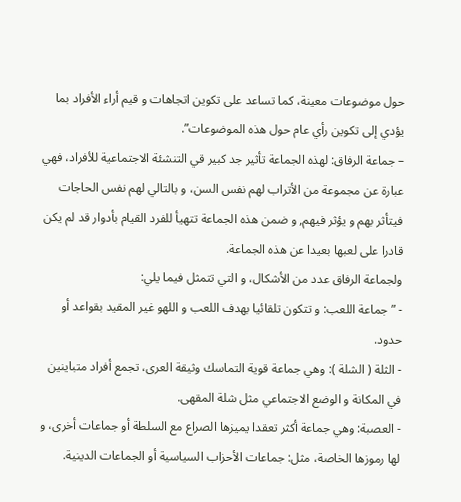حول موضوعات معينة، كما تساعد على تكوين اتجاهات و قيم أراء الأفراد بما يؤدي إلى تكوين رأي عام حول هذه الموضوعات”.
– جماعة الرفاق: لهذه الجماعة تأثير جد كبير قي التنشئة الاجتماعية للأفراد، فهي عبارة عن مجموعة من الأتراب لهم نفس السن، و بالتالي لهم نفس الحاجات فيتأثر بهم و يؤثر فيهم, و ضمن هذه الجماعة تتهيأ للفرد القيام بأدوار قد لم يكن قادرا على لعبها بعيدا عن هذه الجماعة.
ولجماعة الرفاق عدد من الأشكال، و التي تتمثل فيما يلي:
- ” جماعة اللعب: و تتكون تلقائيا بهدف اللعب و اللهو غير المقيد بقواعد أو حدود.
- الثلة ( الشلة ): وهي جماعة قوية التماسك وثيقة العرى، تجمع أفراد متباينين في المكانة و الوضع الاجتماعي مثل شلة المقهى.
- العصبة: وهي جماعة أكثر تعقدا يميزها الصراع مع السلطة أو جماعات أخرى، و لها رموزها الخاصة، مثل: جماعات الأحزاب السياسية أو الجماعات الدينية.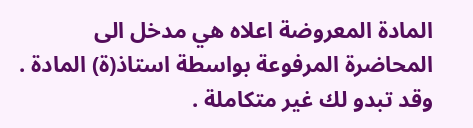المادة المعروضة اعلاه هي مدخل الى المحاضرة المرفوعة بواسطة استاذ(ة) المادة . وقد تبدو لك غير متكاملة .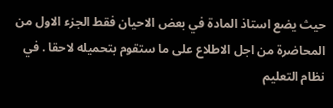حيث يضع استاذ المادة في بعض الاحيان فقط الجزء الاول من المحاضرة من اجل الاطلاع على ما ستقوم بتحميله لاحقا . في نظام التعليم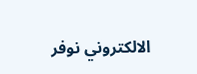الالكتروني نوفر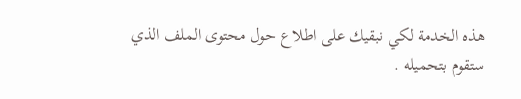هذه الخدمة لكي نبقيك على اطلاع حول محتوى الملف الذي ستقوم بتحميله .